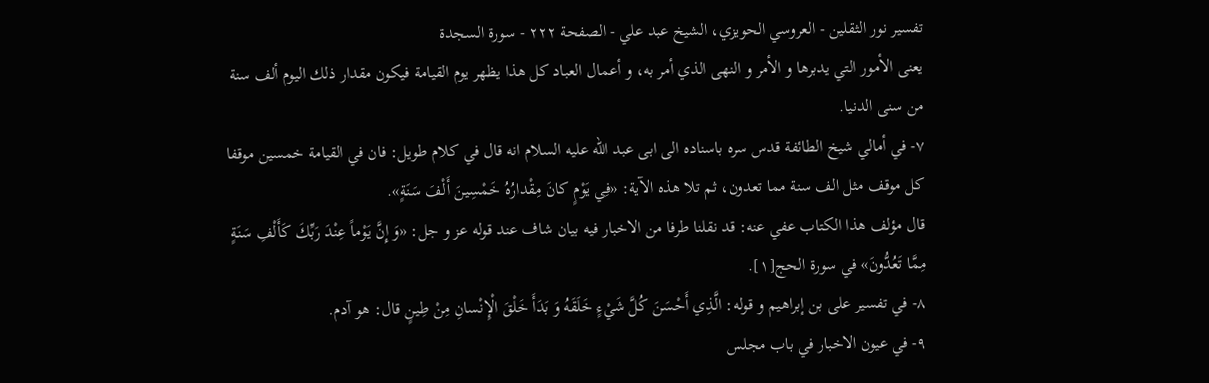تفسير نور الثقلين - العروسي الحويزي، الشيخ عبد علي - الصفحة ٢٢٢ - سورة السجدة
يعنى الأمور التي يدبرها و الأمر و النهى الذي أمر به، و أعمال العباد كل هذا يظهر يوم القيامة فيكون مقدار ذلك اليوم ألف سنة من سنى الدنيا.
٧- في أمالي شيخ الطائفة قدس سره باسناده الى ابى عبد الله عليه السلام انه قال في كلام طويل: فان في القيامة خمسين موقفا كل موقف مثل الف سنة مما تعدون، ثم تلا هذه الآية: «فِي يَوْمٍ كانَ مِقْدارُهُ خَمْسِينَ أَلْفَ سَنَةٍ».
قال مؤلف هذا الكتاب عفي عنه: قد نقلنا طرفا من الاخبار فيه بيان شاف عند قوله عز و جل: «وَ إِنَّ يَوْماً عِنْدَ رَبِّكَ كَأَلْفِ سَنَةٍ مِمَّا تَعُدُّونَ» في سورة الحج[١].
٨- في تفسير على بن إبراهيم و قوله: الَّذِي أَحْسَنَ كُلَّ شَيْءٍ خَلَقَهُ وَ بَدَأَ خَلْقَ الْإِنْسانِ مِنْ طِينٍ قال: هو آدم.
٩- في عيون الاخبار في باب مجلس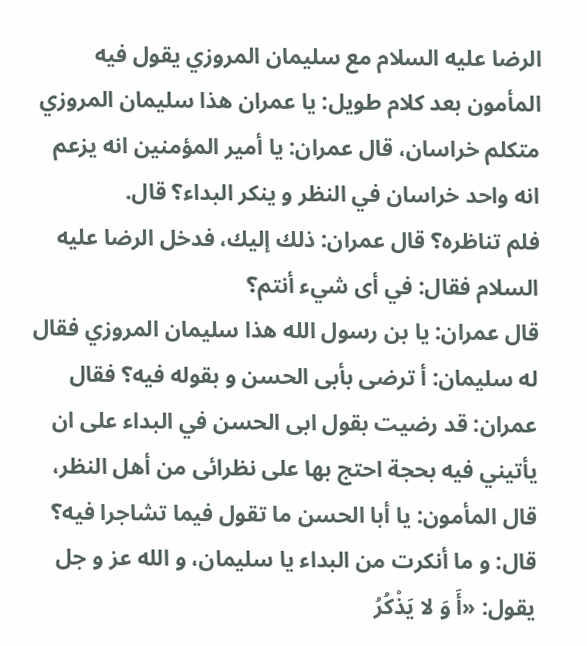الرضا عليه السلام مع سليمان المروزي يقول فيه المأمون بعد كلام طويل: يا عمران هذا سليمان المروزي متكلم خراسان، قال عمران: يا أمير المؤمنين انه يزعم انه واحد خراسان في النظر و ينكر البداء؟ قال.
فلم تناظره؟ قال عمران: ذلك إليك، فدخل الرضا عليه السلام فقال: في أى شيء أنتم؟
قال عمران: يا بن رسول الله هذا سليمان المروزي فقال له سليمان: أ ترضى بأبى الحسن و بقوله فيه؟ فقال عمران: قد رضيت بقول ابى الحسن في البداء على ان يأتيني فيه بحجة احتج بها على نظرائى من أهل النظر، قال المأمون: يا أبا الحسن ما تقول فيما تشاجرا فيه؟ قال: و ما أنكرت من البداء يا سليمان، و الله عز و جل يقول: «أَ وَ لا يَذْكُرُ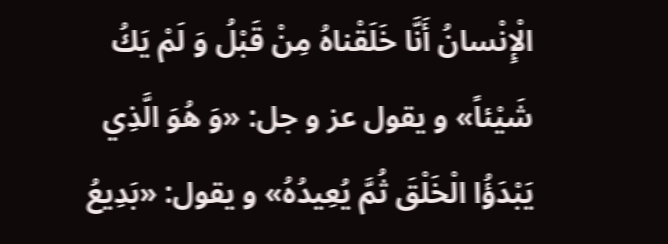الْإِنْسانُ أَنَّا خَلَقْناهُ مِنْ قَبْلُ وَ لَمْ يَكُ شَيْئاً» و يقول عز و جل: «وَ هُوَ الَّذِي يَبْدَؤُا الْخَلْقَ ثُمَّ يُعِيدُهُ» و يقول: «بَدِيعُ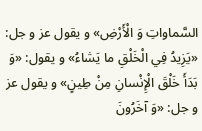السَّماواتِ وَ الْأَرْضِ» و يقول عز و جل:
«يَزِيدُ فِي الْخَلْقِ ما يَشاءُ» و يقول: «وَ بَدَأَ خَلْقَ الْإِنْسانِ مِنْ طِينٍ» و يقول عز و جل: «وَ آخَرُونَ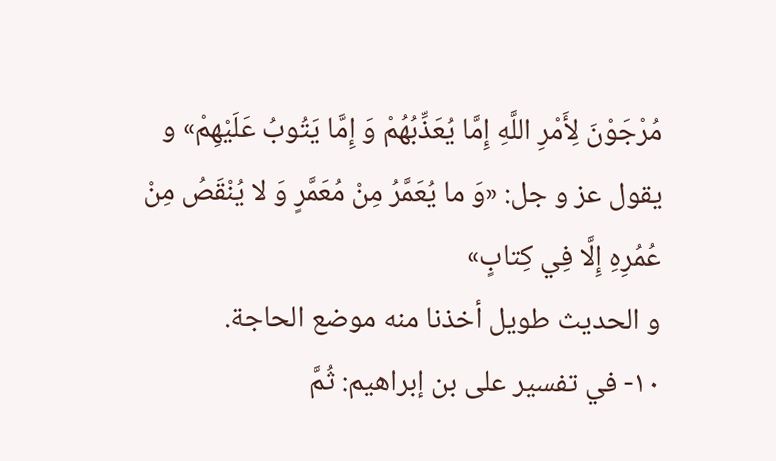مُرْجَوْنَ لِأَمْرِ اللَّهِ إِمَّا يُعَذِّبُهُمْ وَ إِمَّا يَتُوبُ عَلَيْهِمْ» و يقول عز و جل: «وَ ما يُعَمَّرُ مِنْ مُعَمَّرٍ وَ لا يُنْقَصُ مِنْ عُمُرِهِ إِلَّا فِي كِتابٍ»
و الحديث طويل أخذنا منه موضع الحاجة.
١٠- في تفسير على بن إبراهيم: ثُمَّ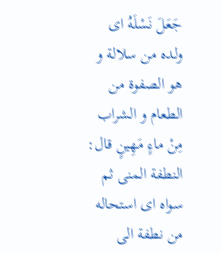جَعَلَ نَسْلَهُ اى ولده من سلالة و هو الصفوة من الطعام و الشراب مِنْ ماءٍ مَهِينٍ قال: النطفة المنى ثم سواه اى استحاله من نطفة الى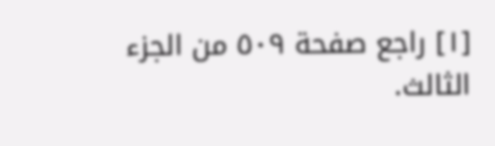[١] راجع صفحة ٥٠٩ من الجزء الثالث.